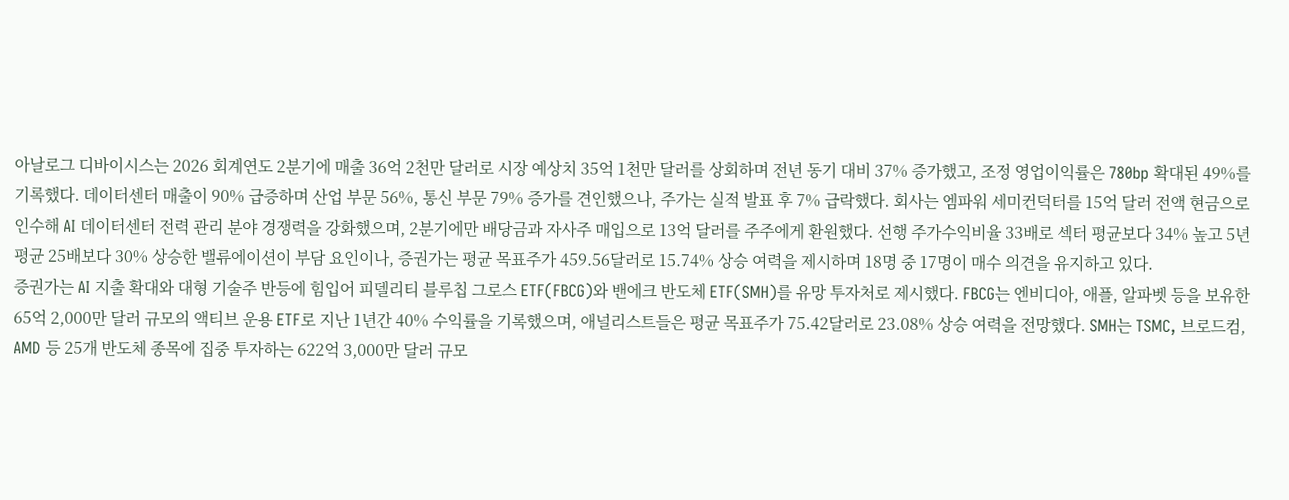아날로그 디바이시스는 2026 회계연도 2분기에 매출 36억 2천만 달러로 시장 예상치 35억 1천만 달러를 상회하며 전년 동기 대비 37% 증가했고, 조정 영업이익률은 780bp 확대된 49%를 기록했다. 데이터센터 매출이 90% 급증하며 산업 부문 56%, 통신 부문 79% 증가를 견인했으나, 주가는 실적 발표 후 7% 급락했다. 회사는 엠파워 세미컨덕터를 15억 달러 전액 현금으로 인수해 AI 데이터센터 전력 관리 분야 경쟁력을 강화했으며, 2분기에만 배당금과 자사주 매입으로 13억 달러를 주주에게 환원했다. 선행 주가수익비율 33배로 섹터 평균보다 34% 높고 5년 평균 25배보다 30% 상승한 밸류에이션이 부담 요인이나, 증권가는 평균 목표주가 459.56달러로 15.74% 상승 여력을 제시하며 18명 중 17명이 매수 의견을 유지하고 있다.
증권가는 AI 지출 확대와 대형 기술주 반등에 힘입어 피델리티 블루칩 그로스 ETF(FBCG)와 밴에크 반도체 ETF(SMH)를 유망 투자처로 제시했다. FBCG는 엔비디아, 애플, 알파벳 등을 보유한 65억 2,000만 달러 규모의 액티브 운용 ETF로 지난 1년간 40% 수익률을 기록했으며, 애널리스트들은 평균 목표주가 75.42달러로 23.08% 상승 여력을 전망했다. SMH는 TSMC, 브로드컴, AMD 등 25개 반도체 종목에 집중 투자하는 622억 3,000만 달러 규모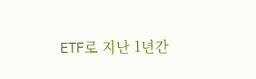ETF로 지난 1년간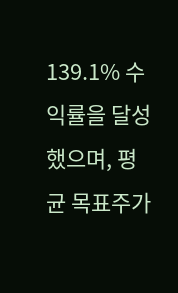139.1% 수익률을 달성했으며, 평균 목표주가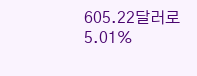605.22달러로 5.01%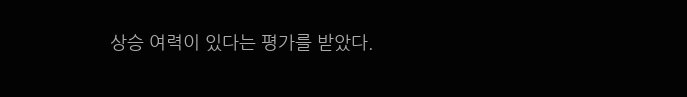상승 여력이 있다는 평가를 받았다.